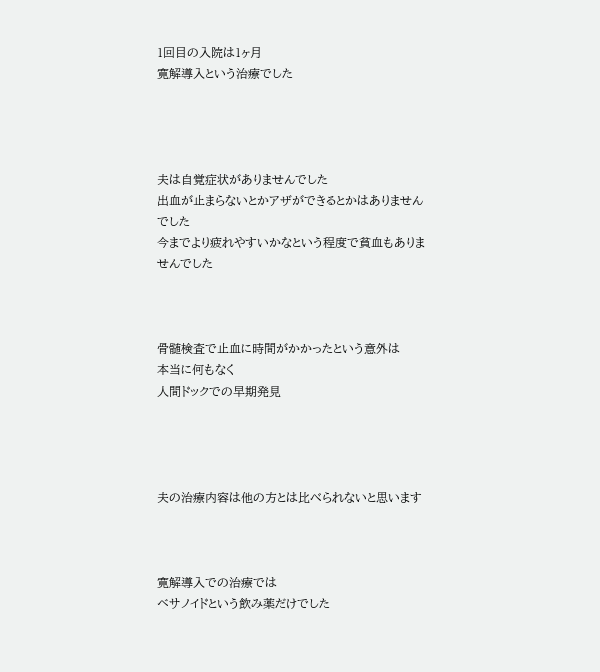1回目の入院は1ヶ月
寛解導入という治療でした




夫は自覚症状がありませんでした
出血が止まらないとかアザができるとかはありませんでした
今までより疲れやすいかなという程度で貧血もありませんでした



骨髄検査で止血に時間がかかったという意外は
本当に何もなく
人間ドックでの早期発見




夫の治療内容は他の方とは比べられないと思います



寛解導入での治療では
ベサノイドという飲み薬だけでした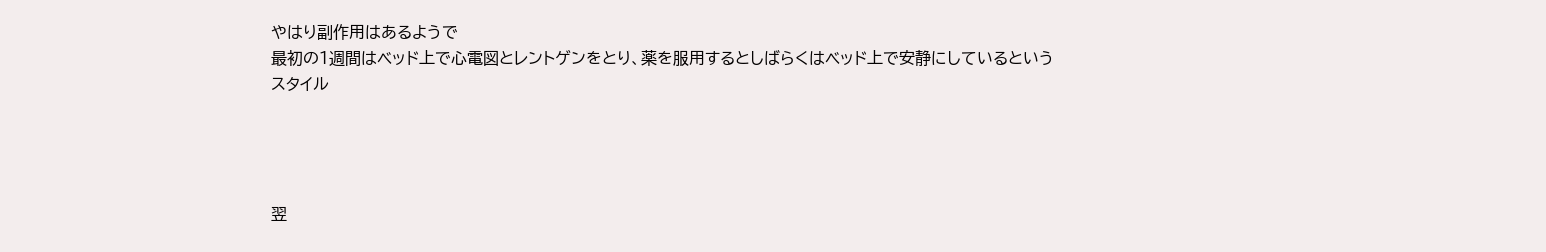やはり副作用はあるようで
最初の1週間はベッド上で心電図とレントゲンをとり、薬を服用するとしばらくはベッド上で安静にしているというスタイル




翌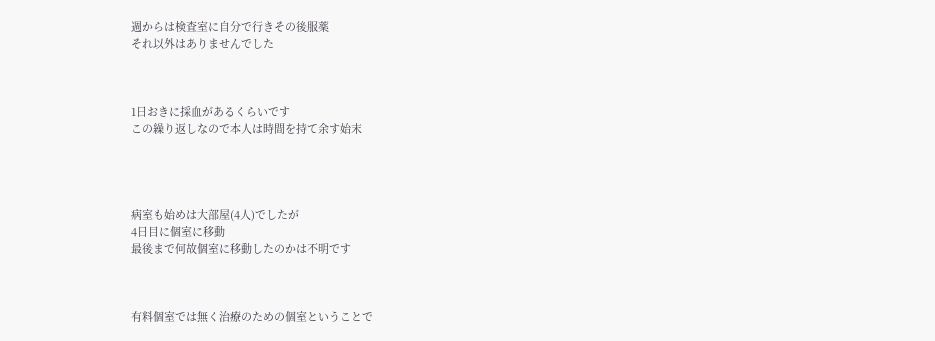週からは検査室に自分で行きその後服薬
それ以外はありませんでした



1日おきに採血があるくらいです
この繰り返しなので本人は時間を持て余す始末




病室も始めは大部屋(4人)でしたが
4日目に個室に移動
最後まで何故個室に移動したのかは不明です



有料個室では無く治療のための個室ということで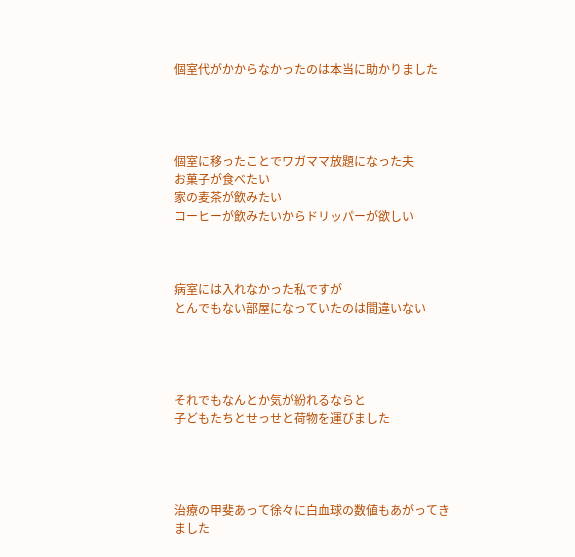個室代がかからなかったのは本当に助かりました




個室に移ったことでワガママ放題になった夫
お菓子が食べたい
家の麦茶が飲みたい
コーヒーが飲みたいからドリッパーが欲しい



病室には入れなかった私ですが
とんでもない部屋になっていたのは間違いない




それでもなんとか気が紛れるならと
子どもたちとせっせと荷物を運びました




治療の甲斐あって徐々に白血球の数値もあがってきました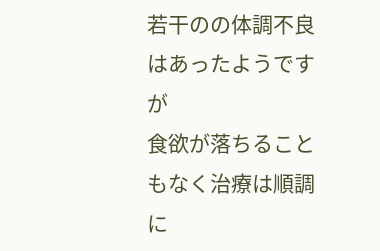若干のの体調不良はあったようですが
食欲が落ちることもなく治療は順調に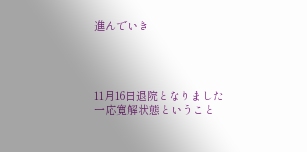進んでいき




11月16日退院となりました
一応寛解状態ということ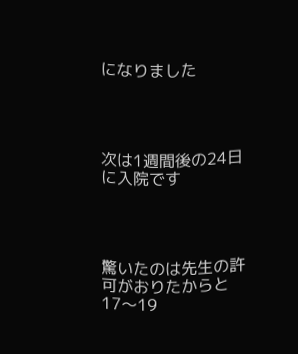になりました




次は1週間後の24日に入院です




驚いたのは先生の許可がおりたからと
17〜19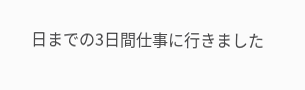日までの3日間仕事に行きました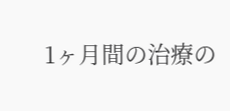1ヶ月間の治療の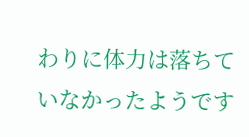わりに体力は落ちていなかったようです